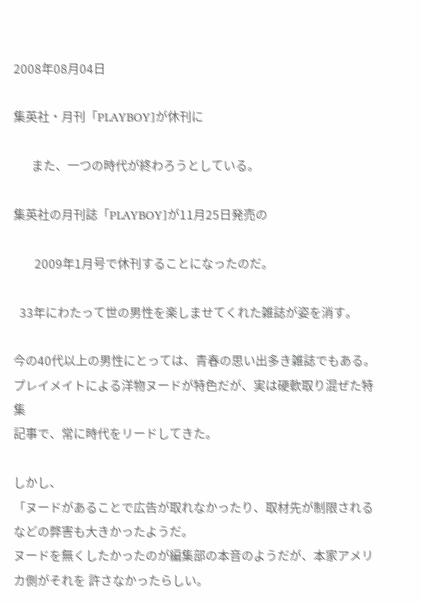2008年08月04日

集英社・月刊「PLAYBOY]が休刊に

      また、一つの時代が終わろうとしている。

集英社の月刊誌「PLAYBOY]が11月25日発売の

       2009年1月号で休刊することになったのだ。

  33年にわたって世の男性を楽しませてくれた雑誌が姿を消す。

今の40代以上の男性にとっては、青春の思い出多き雑誌でもある。
プレイメイトによる洋物ヌードが特色だが、実は硬軟取り混ぜた特集
記事で、常に時代をリードしてきた。

しかし、
「ヌードがあることで広告が取れなかったり、取材先が制限されるなどの弊害も大きかったようだ。
ヌードを無くしたかったのが編集部の本音のようだが、本家アメリカ側がそれを 許さなかったらしい。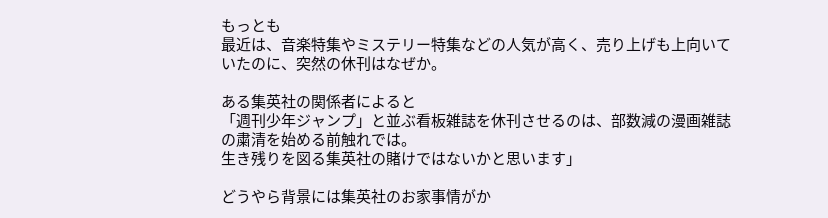もっとも
最近は、音楽特集やミステリー特集などの人気が高く、売り上げも上向いていたのに、突然の休刊はなぜか。

ある集英社の関係者によると
「週刊少年ジャンプ」と並ぶ看板雑誌を休刊させるのは、部数減の漫画雑誌の粛清を始める前触れでは。
生き残りを図る集英社の賭けではないかと思います」

どうやら背景には集英社のお家事情がか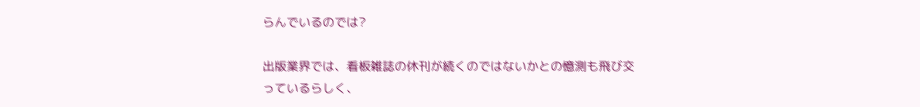らんでいるのでは?

出版業界では、看板雑誌の休刊が続くのではないかとの憶測も飛び交
っているらしく、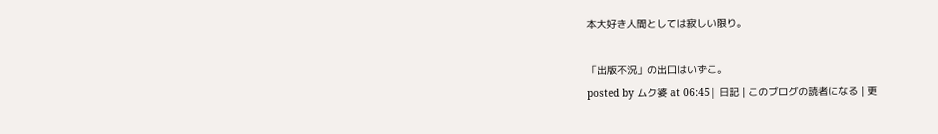本大好き人間としては寂しい限り。

「出版不況」の出口はいずこ。
posted by ムク婆 at 06:45| 日記 | このブログの読者になる | 更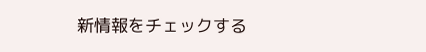新情報をチェックする